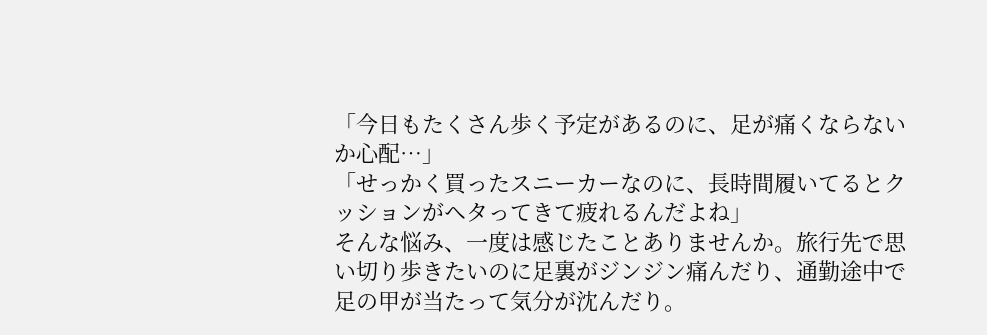「今日もたくさん歩く予定があるのに、足が痛くならないか心配…」
「せっかく買ったスニーカーなのに、長時間履いてるとクッションがヘタってきて疲れるんだよね」
そんな悩み、一度は感じたことありませんか。旅行先で思い切り歩きたいのに足裏がジンジン痛んだり、通勤途中で足の甲が当たって気分が沈んだり。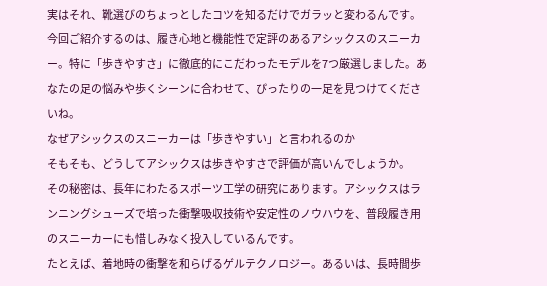実はそれ、靴選びのちょっとしたコツを知るだけでガラッと変わるんです。
今回ご紹介するのは、履き心地と機能性で定評のあるアシックスのスニーカー。特に「歩きやすさ」に徹底的にこだわったモデルを7つ厳選しました。あなたの足の悩みや歩くシーンに合わせて、ぴったりの一足を見つけてくださいね。
なぜアシックスのスニーカーは「歩きやすい」と言われるのか
そもそも、どうしてアシックスは歩きやすさで評価が高いんでしょうか。
その秘密は、長年にわたるスポーツ工学の研究にあります。アシックスはランニングシューズで培った衝撃吸収技術や安定性のノウハウを、普段履き用のスニーカーにも惜しみなく投入しているんです。
たとえば、着地時の衝撃を和らげるゲルテクノロジー。あるいは、長時間歩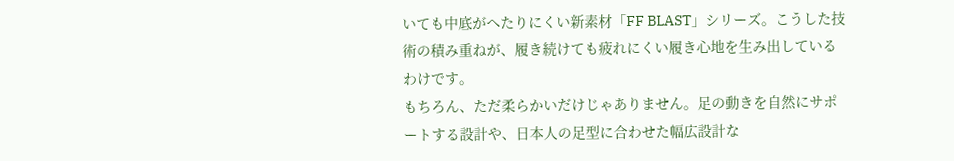いても中底がへたりにくい新素材「FF BLAST」シリーズ。こうした技術の積み重ねが、履き続けても疲れにくい履き心地を生み出しているわけです。
もちろん、ただ柔らかいだけじゃありません。足の動きを自然にサポートする設計や、日本人の足型に合わせた幅広設計な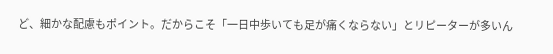ど、細かな配慮もポイント。だからこそ「一日中歩いても足が痛くならない」とリピーターが多いん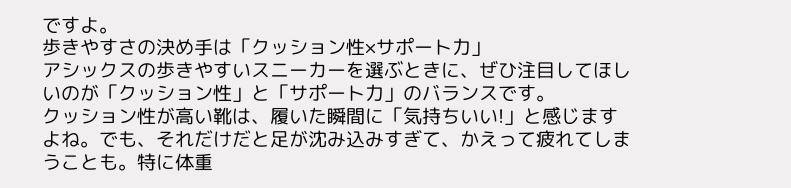ですよ。
歩きやすさの決め手は「クッション性×サポート力」
アシックスの歩きやすいスニーカーを選ぶときに、ぜひ注目してほしいのが「クッション性」と「サポート力」のバランスです。
クッション性が高い靴は、履いた瞬間に「気持ちいい!」と感じますよね。でも、それだけだと足が沈み込みすぎて、かえって疲れてしまうことも。特に体重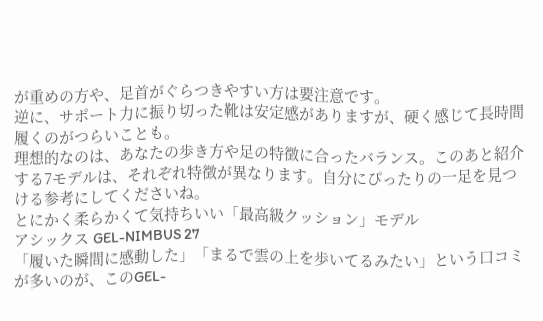が重めの方や、足首がぐらつきやすい方は要注意です。
逆に、サポート力に振り切った靴は安定感がありますが、硬く感じて長時間履くのがつらいことも。
理想的なのは、あなたの歩き方や足の特徴に合ったバランス。このあと紹介する7モデルは、それぞれ特徴が異なります。自分にぴったりの一足を見つける参考にしてくださいね。
とにかく柔らかくて気持ちいい「最高級クッション」モデル
アシックス GEL-NIMBUS 27
「履いた瞬間に感動した」「まるで雲の上を歩いてるみたい」という口コミが多いのが、このGEL-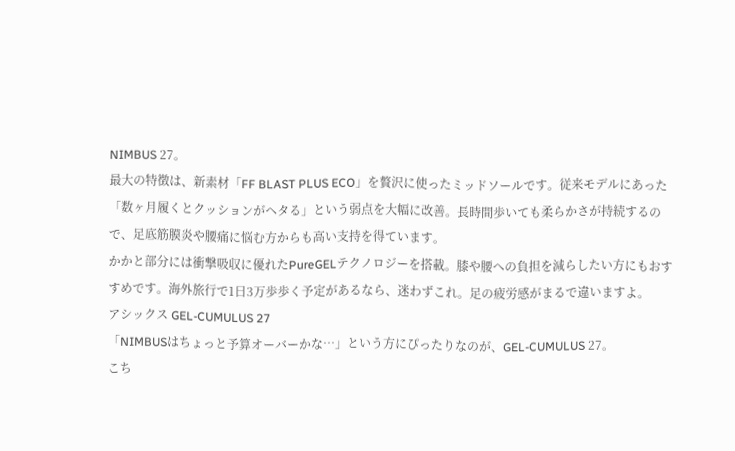NIMBUS 27。
最大の特徴は、新素材「FF BLAST PLUS ECO」を贅沢に使ったミッドソールです。従来モデルにあった「数ヶ月履くとクッションがヘタる」という弱点を大幅に改善。長時間歩いても柔らかさが持続するので、足底筋膜炎や腰痛に悩む方からも高い支持を得ています。
かかと部分には衝撃吸収に優れたPureGELテクノロジーを搭載。膝や腰への負担を減らしたい方にもおすすめです。海外旅行で1日3万歩歩く予定があるなら、迷わずこれ。足の疲労感がまるで違いますよ。
アシックス GEL-CUMULUS 27
「NIMBUSはちょっと予算オーバーかな…」という方にぴったりなのが、GEL-CUMULUS 27。
こち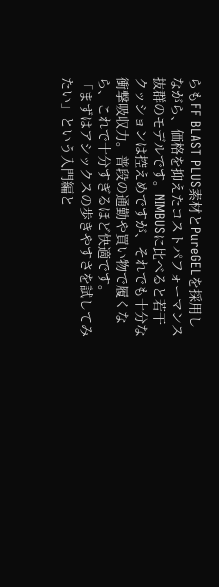らもFF BLAST PLUS素材とPureGELを採用しながら、価格を抑えたコストパフォーマンス抜群のモデルです。NIMBUSに比べると若干クッションは控えめですが、それでも十分な衝撃吸収力。普段の通勤や買い物で履くなら、これで十分すぎるほど快適です。
「まずはアシックスの歩きやすさを試してみたい」という入門編と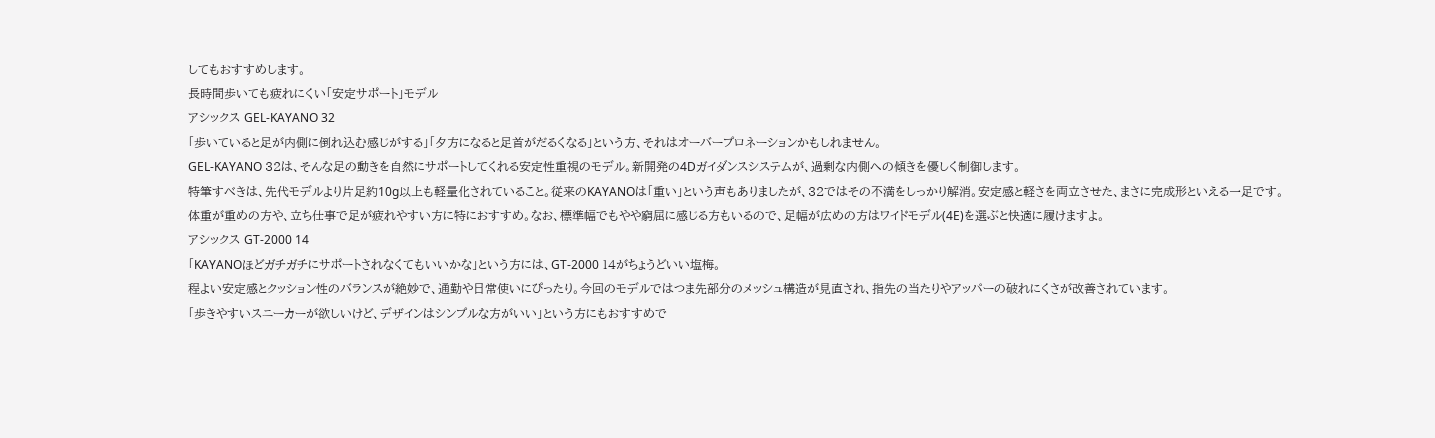してもおすすめします。
長時間歩いても疲れにくい「安定サポート」モデル
アシックス GEL-KAYANO 32
「歩いていると足が内側に倒れ込む感じがする」「夕方になると足首がだるくなる」という方、それはオーバープロネーションかもしれません。
GEL-KAYANO 32は、そんな足の動きを自然にサポートしてくれる安定性重視のモデル。新開発の4Dガイダンスシステムが、過剰な内側への傾きを優しく制御します。
特筆すべきは、先代モデルより片足約10g以上も軽量化されていること。従来のKAYANOは「重い」という声もありましたが、32ではその不満をしっかり解消。安定感と軽さを両立させた、まさに完成形といえる一足です。
体重が重めの方や、立ち仕事で足が疲れやすい方に特におすすめ。なお、標準幅でもやや窮屈に感じる方もいるので、足幅が広めの方はワイドモデル(4E)を選ぶと快適に履けますよ。
アシックス GT-2000 14
「KAYANOほどガチガチにサポートされなくてもいいかな」という方には、GT-2000 14がちょうどいい塩梅。
程よい安定感とクッション性のバランスが絶妙で、通勤や日常使いにぴったり。今回のモデルではつま先部分のメッシュ構造が見直され、指先の当たりやアッパーの破れにくさが改善されています。
「歩きやすいスニーカーが欲しいけど、デザインはシンプルな方がいい」という方にもおすすめで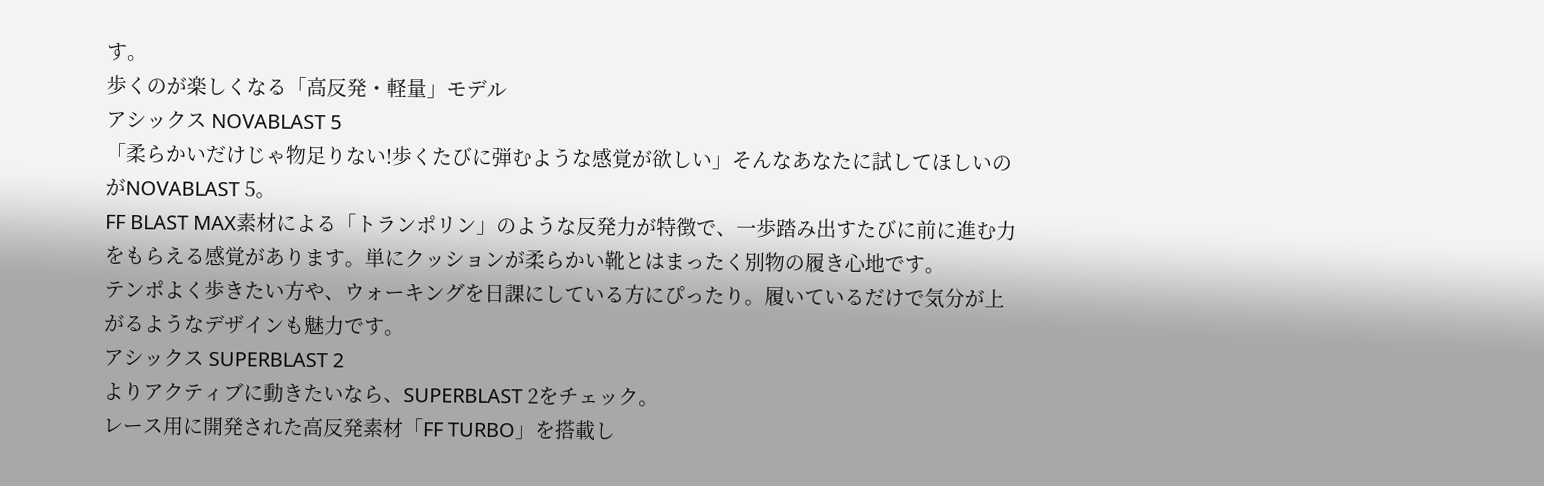す。
歩くのが楽しくなる「高反発・軽量」モデル
アシックス NOVABLAST 5
「柔らかいだけじゃ物足りない!歩くたびに弾むような感覚が欲しい」そんなあなたに試してほしいのがNOVABLAST 5。
FF BLAST MAX素材による「トランポリン」のような反発力が特徴で、一歩踏み出すたびに前に進む力をもらえる感覚があります。単にクッションが柔らかい靴とはまったく別物の履き心地です。
テンポよく歩きたい方や、ウォーキングを日課にしている方にぴったり。履いているだけで気分が上がるようなデザインも魅力です。
アシックス SUPERBLAST 2
よりアクティブに動きたいなら、SUPERBLAST 2をチェック。
レース用に開発された高反発素材「FF TURBO」を搭載し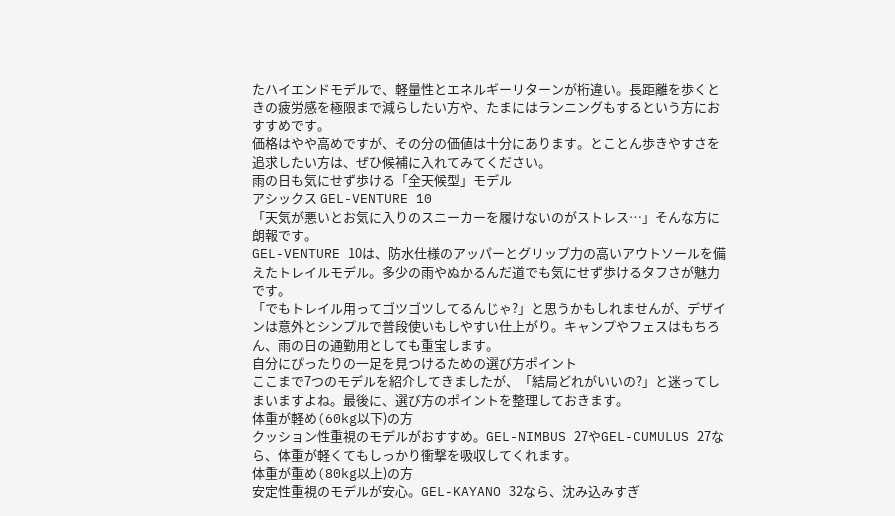たハイエンドモデルで、軽量性とエネルギーリターンが桁違い。長距離を歩くときの疲労感を極限まで減らしたい方や、たまにはランニングもするという方におすすめです。
価格はやや高めですが、その分の価値は十分にあります。とことん歩きやすさを追求したい方は、ぜひ候補に入れてみてください。
雨の日も気にせず歩ける「全天候型」モデル
アシックス GEL-VENTURE 10
「天気が悪いとお気に入りのスニーカーを履けないのがストレス…」そんな方に朗報です。
GEL-VENTURE 10は、防水仕様のアッパーとグリップ力の高いアウトソールを備えたトレイルモデル。多少の雨やぬかるんだ道でも気にせず歩けるタフさが魅力です。
「でもトレイル用ってゴツゴツしてるんじゃ?」と思うかもしれませんが、デザインは意外とシンプルで普段使いもしやすい仕上がり。キャンプやフェスはもちろん、雨の日の通勤用としても重宝します。
自分にぴったりの一足を見つけるための選び方ポイント
ここまで7つのモデルを紹介してきましたが、「結局どれがいいの?」と迷ってしまいますよね。最後に、選び方のポイントを整理しておきます。
体重が軽め(60kg以下)の方
クッション性重視のモデルがおすすめ。GEL-NIMBUS 27やGEL-CUMULUS 27なら、体重が軽くてもしっかり衝撃を吸収してくれます。
体重が重め(80kg以上)の方
安定性重視のモデルが安心。GEL-KAYANO 32なら、沈み込みすぎ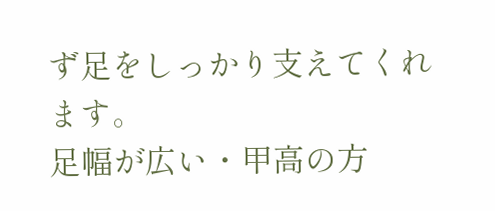ず足をしっかり支えてくれます。
足幅が広い・甲高の方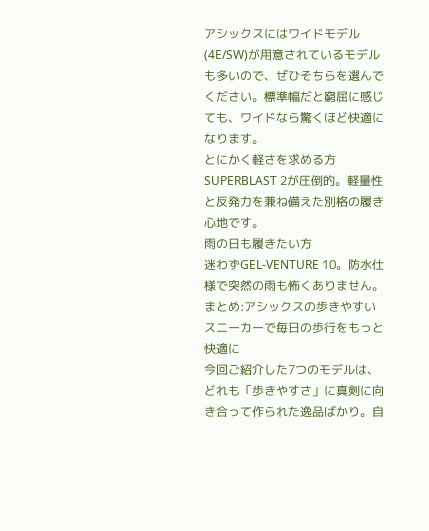アシックスにはワイドモデル(4E/SW)が用意されているモデルも多いので、ぜひそちらを選んでください。標準幅だと窮屈に感じても、ワイドなら驚くほど快適になります。
とにかく軽さを求める方
SUPERBLAST 2が圧倒的。軽量性と反発力を兼ね備えた別格の履き心地です。
雨の日も履きたい方
迷わずGEL-VENTURE 10。防水仕様で突然の雨も怖くありません。
まとめ:アシックスの歩きやすいスニーカーで毎日の歩行をもっと快適に
今回ご紹介した7つのモデルは、どれも「歩きやすさ」に真剣に向き合って作られた逸品ばかり。自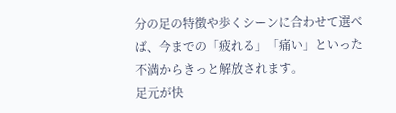分の足の特徴や歩くシーンに合わせて選べば、今までの「疲れる」「痛い」といった不満からきっと解放されます。
足元が快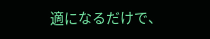適になるだけで、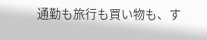通勤も旅行も買い物も、す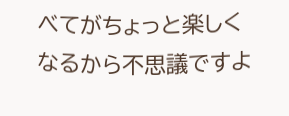べてがちょっと楽しくなるから不思議ですよ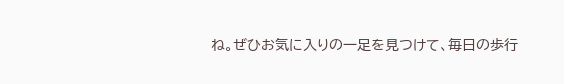ね。ぜひお気に入りの一足を見つけて、毎日の歩行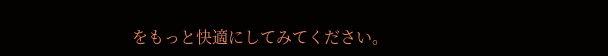をもっと快適にしてみてください。